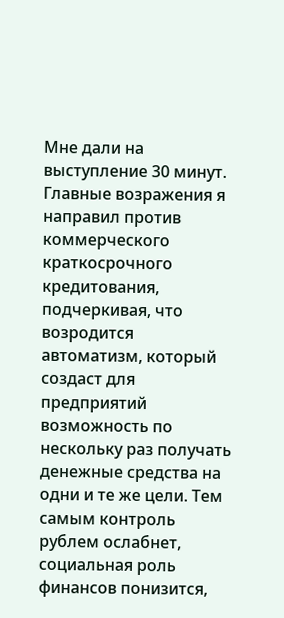Мне дали на выступление 30 минут. Главные возражения я направил против коммерческого краткосрочного кредитования, подчеркивая, что возродится автоматизм, который создаст для предприятий возможность по нескольку раз получать денежные средства на одни и те же цели. Тем самым контроль рублем ослабнет, социальная роль финансов понизится,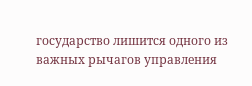государство лишится одного из важных рычагов управления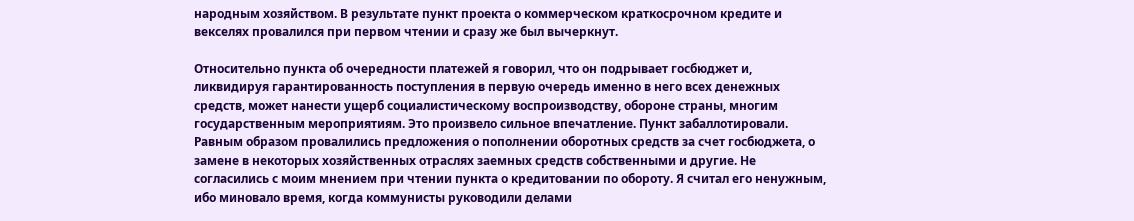народным хозяйством. В результате пункт проекта о коммерческом краткосрочном кредите и векселях провалился при первом чтении и сразу же был вычеркнут.

Относительно пункта об очередности платежей я говорил, что он подрывает госбюджет и, ликвидируя гарантированность поступления в первую очередь именно в него всех денежных средств, может нанести ущерб социалистическому воспроизводству, обороне страны, многим государственным мероприятиям. Это произвело сильное впечатление. Пункт забаллотировали. Равным образом провалились предложения о пополнении оборотных средств за счет госбюджета, о замене в некоторых хозяйственных отраслях заемных средств собственными и другие. Не согласились с моим мнением при чтении пункта о кредитовании по обороту. Я считал его ненужным, ибо миновало время, когда коммунисты руководили делами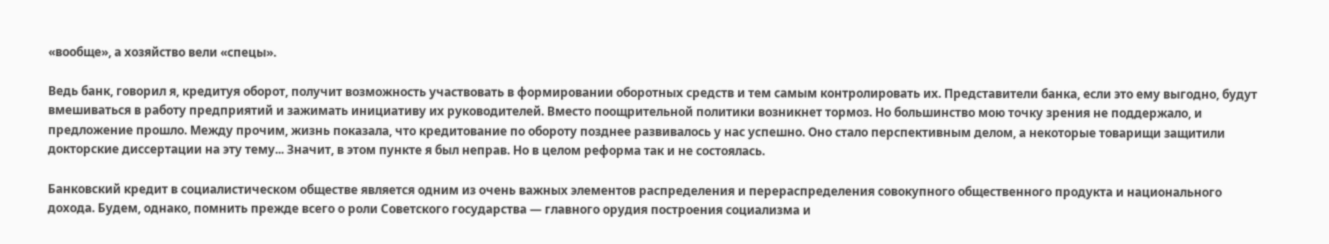«вообще», а хозяйство вели «спецы».

Ведь банк, говорил я, кредитуя оборот, получит возможность участвовать в формировании оборотных средств и тем самым контролировать их. Представители банка, если это ему выгодно, будут вмешиваться в работу предприятий и зажимать инициативу их руководителей. Вместо поощрительной политики возникнет тормоз. Но большинство мою точку зрения не поддержало, и предложение прошло. Между прочим, жизнь показала, что кредитование по обороту позднее развивалось у нас успешно. Оно стало перспективным делом, а некоторые товарищи защитили докторские диссертации на эту тему... Значит, в этом пункте я был неправ. Но в целом реформа так и не состоялась.

Банковский кредит в социалистическом обществе является одним из очень важных элементов распределения и перераспределения совокупного общественного продукта и национального дохода. Будем, однако, помнить прежде всего о роли Советского государства — главного орудия построения социализма и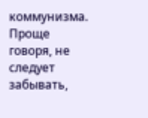коммунизма. Проще говоря, не следует забывать,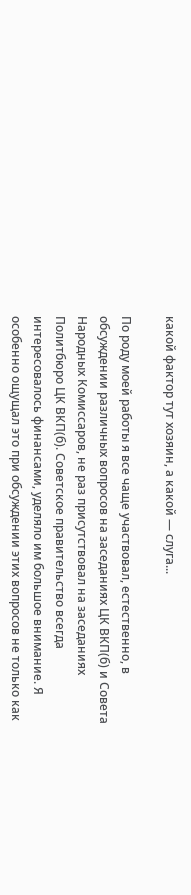какой фактор тут хозяин, а какой — слуга...

По роду моей работы я все чаще участвовал, естественно, в обсуждении различных вопросов на заседаниях ЦК ВКП(б) и Совета Народных Комиссаров, не раз присутствовал на заседаниях Политбюро ЦК ВКП(б). Советское правительство всегда интересовалось финансами, уделяло им большое внимание. Я особенно ощущал это при обсуждении этих вопросов не только как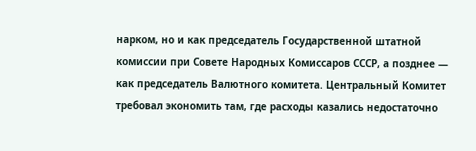нарком, но и как председатель Государственной штатной комиссии при Совете Народных Комиссаров СССР, а позднее — как председатель Валютного комитета. Центральный Комитет требовал экономить там, где расходы казались недостаточно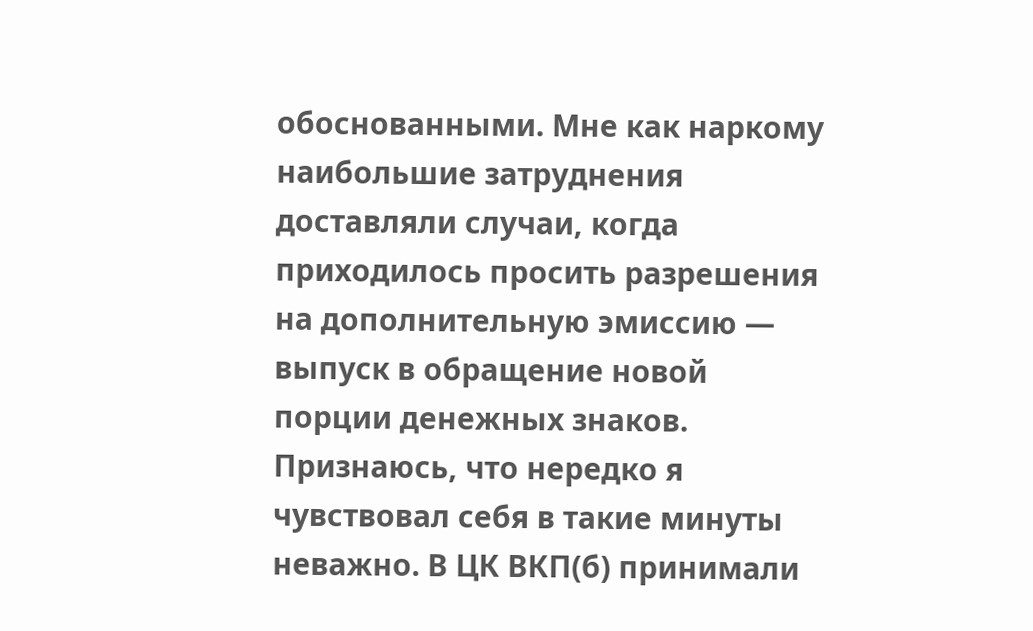обоснованными. Мне как наркому наибольшие затруднения доставляли случаи, когда приходилось просить разрешения на дополнительную эмиссию — выпуск в обращение новой порции денежных знаков. Признаюсь, что нередко я чувствовал себя в такие минуты неважно. В ЦК ВКП(б) принимали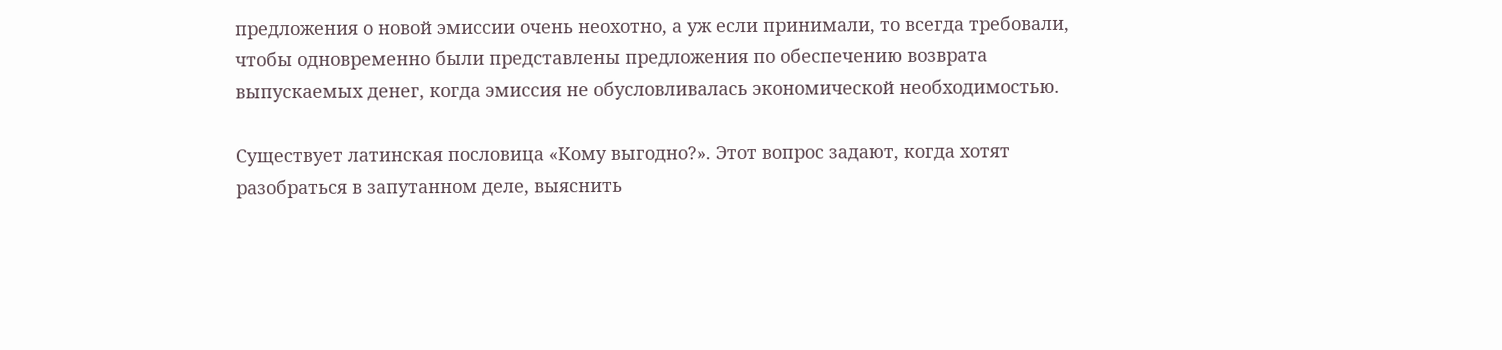предложения о новой эмиссии очень неохотно, а уж если принимали, то всегда требовали, чтобы одновременно были представлены предложения по обеспечению возврата выпускаемых денег, когда эмиссия не обусловливалась экономической необходимостью.

Существует латинская пословица «Кому выгодно?». Этот вопрос задают, когда хотят разобраться в запутанном деле, выяснить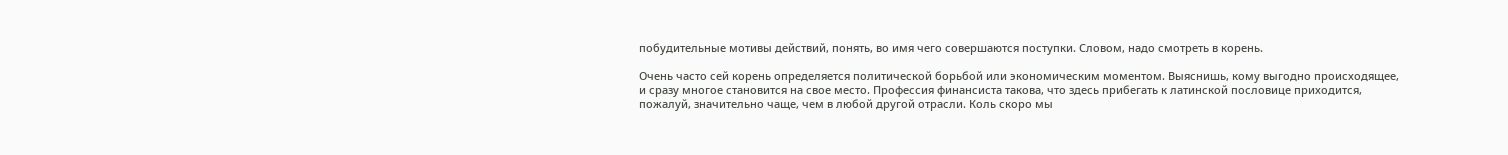побудительные мотивы действий, понять, во имя чего совершаются поступки. Словом, надо смотреть в корень.

Очень часто сей корень определяется политической борьбой или экономическим моментом. Выяснишь, кому выгодно происходящее, и сразу многое становится на свое место. Профессия финансиста такова, что здесь прибегать к латинской пословице приходится, пожалуй, значительно чаще, чем в любой другой отрасли. Коль скоро мы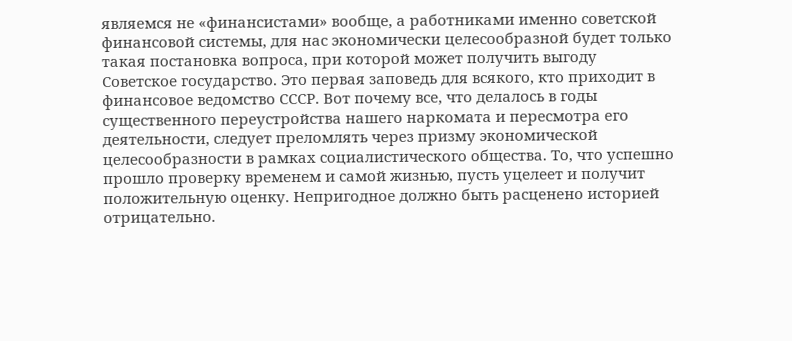являемся не «финансистами» вообще, а работниками именно советской финансовой системы, для нас экономически целесообразной будет только такая постановка вопроса, при которой может получить выгоду Советское государство. Это первая заповедь для всякого, кто приходит в финансовое ведомство СССР. Вот почему все, что делалось в годы существенного переустройства нашего наркомата и пересмотра его деятельности, следует преломлять через призму экономической целесообразности в рамках социалистического общества. То, что успешно прошло проверку временем и самой жизнью, пусть уцелеет и получит положительную оценку. Непригодное должно быть расценено историей отрицательно.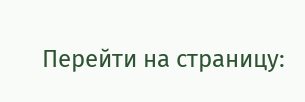Перейти на страницу: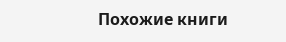Похожие книги